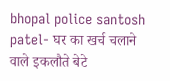bhopal police santosh patel- घर का खर्च चलाने वाले इकलौते बेटे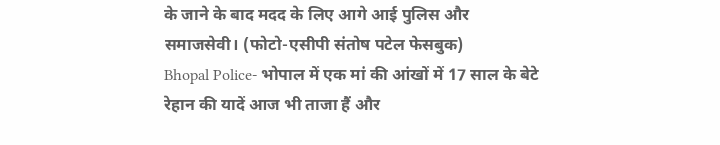के जाने के बाद मदद के लिए आगे आई पुलिस और समाजसेवी। (फोटो-एसीपी संतोष पटेल फेसबुक)
Bhopal Police- भोपाल में एक मां की आंखों में 17 साल के बेटे रेहान की यादें आज भी ताजा हैं और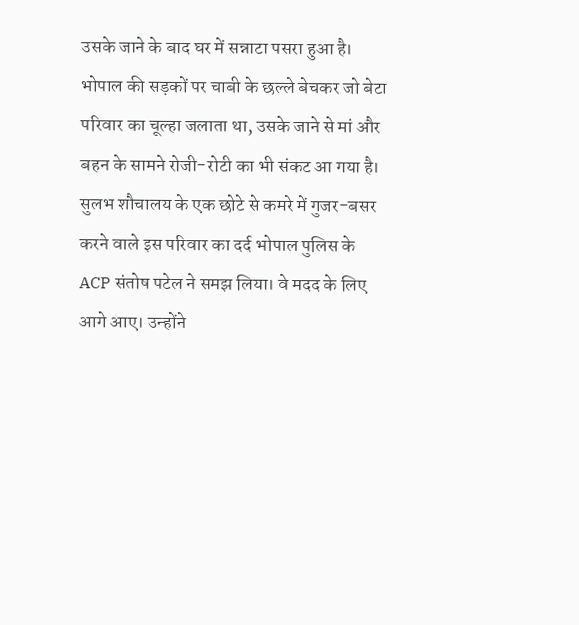उसके जाने के बाद घर में सन्नाटा पसरा हुआ है। भोपाल की सड़कों पर चाबी के छल्ले बेचकर जो बेटा परिवार का चूल्हा जलाता था, उसके जाने से मां और बहन के सामने रोजी-रोटी का भी संकट आ गया है। सुलभ शौचालय के एक छोटे से कमरे में गुजर-बसर करने वाले इस परिवार का दर्द भोपाल पुलिस के ACP संतोष पटेल ने समझ लिया। वे मदद के लिए आगे आए। उन्होंने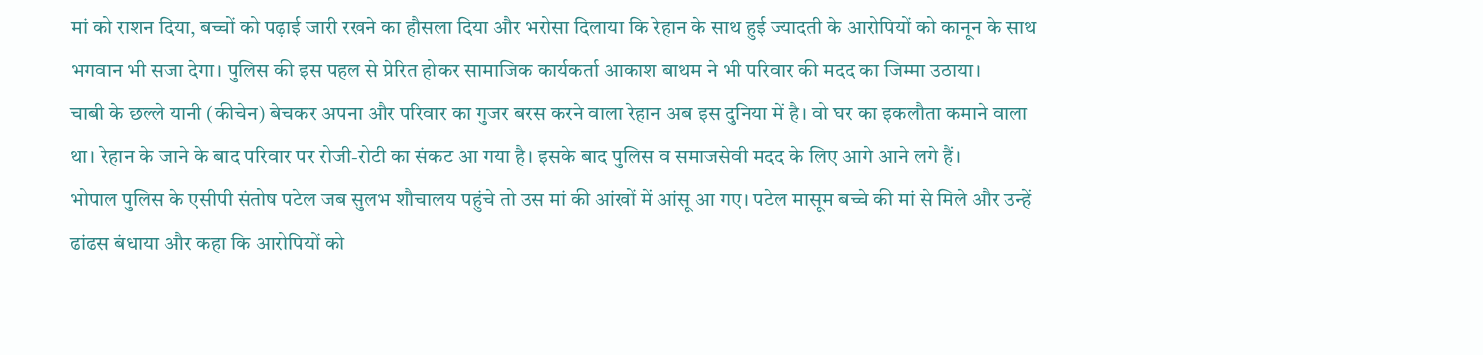मां को राशन दिया, बच्चों को पढ़ाई जारी रखने का हौसला दिया और भरोसा दिलाया कि रेहान के साथ हुई ज्यादती के आरोपियों को कानून के साथ भगवान भी सजा देगा। पुलिस की इस पहल से प्रेरित होकर सामाजिक कार्यकर्ता आकाश बाथम ने भी परिवार की मदद का जिम्मा उठाया।
चाबी के छल्ले यानी (कीचेन) बेचकर अपना और परिवार का गुजर बरस करने वाला रेहान अब इस दुनिया में है। वो घर का इकलौता कमाने वाला था। रेहान के जाने के बाद परिवार पर रोजी-रोटी का संकट आ गया है। इसके बाद पुलिस व समाजसेवी मदद के लिए आगे आने लगे हैं।
भोपाल पुलिस के एसीपी संतोष पटेल जब सुलभ शौचालय पहुंचे तो उस मां की आंखों में आंसू आ गए। पटेल मासूम बच्चे की मां से मिले और उन्हें ढांढस बंधाया और कहा कि आरोपियों को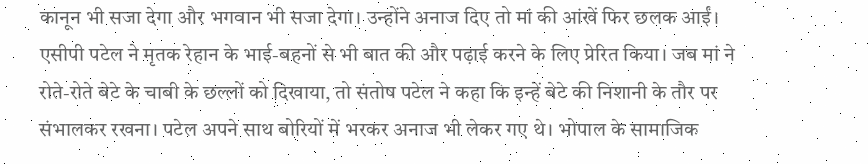कानून भी सजा देगा और भगवान भी सजा देगा। उन्होंने अनाज दिए तो मां की आंखें फिर छलक आईं। एसीपी पटेल ने मृतक रेहान के भाई-बहनों से भी बात की और पढ़ाई करने के लिए प्रेरित किया। जब मां ने रोते-रोते बेटे के चाबी के छल्लों को दिखाया, तो संतोष पटेल ने कहा कि इन्हें बेटे की निशानी के तौर पर संभालकर रखना। पटेल अपने साथ बोरियों में भरकर अनाज भी लेकर गए थे। भोपाल के सामाजिक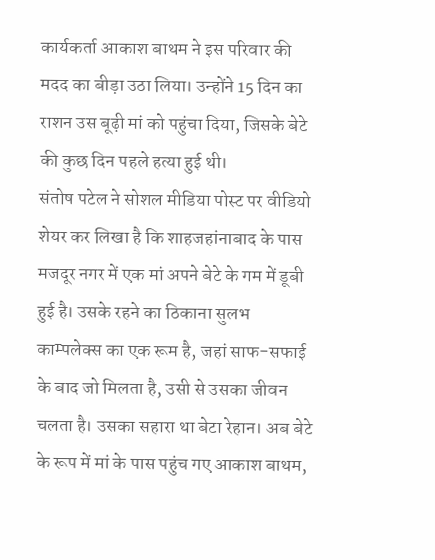कार्यकर्ता आकाश बाथम ने इस परिवार की मदद का बीड़ा उठा लिया। उन्होंने 15 दिन का राशन उस बूढ़ी मां को पहुंचा दिया, जिसके बेटे की कुछ दिन पहले हत्या हुई थी।
संतोष पटेल ने सोशल मीडिया पोस्ट पर वीडियो शेयर कर लिखा है कि शाहजहांनाबाद के पास मजदूर नगर में एक मां अपने बेटे के गम में डूबी हुई है। उसके रहने का ठिकाना सुलभ काम्पलेक्स का एक रूम है, जहां साफ-सफाई के बाद जो मिलता है, उसी से उसका जीवन चलता है। उसका सहारा था बेटा रेहान। अब बेटे के रूप में मां के पास पहुंच गए आकाश बाथम,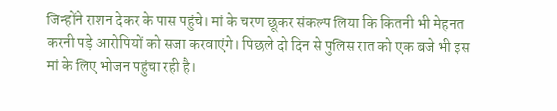जिन्होंने राशन देकर के पास पहुंचे। मां के चरण छूकर संकल्प लिया कि कितनी भी मेहनत करनी पड़े आरोपियों को सजा करवाएंगे। पिछले दो दिन से पुलिस रात को एक बजे भी इस मां के लिए भोजन पहुंचा रही है।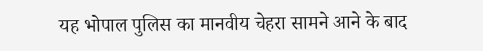यह भोपाल पुलिस का मानवीय चेहरा सामने आने के बाद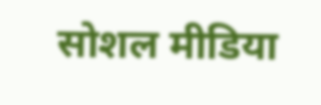सोशल मीडिया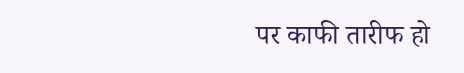पर काफी तारीफ हो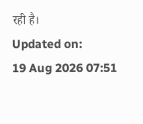रही है।
Updated on:
19 Aug 2026 07:51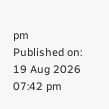pm
Published on:
19 Aug 2026 07:42 pm